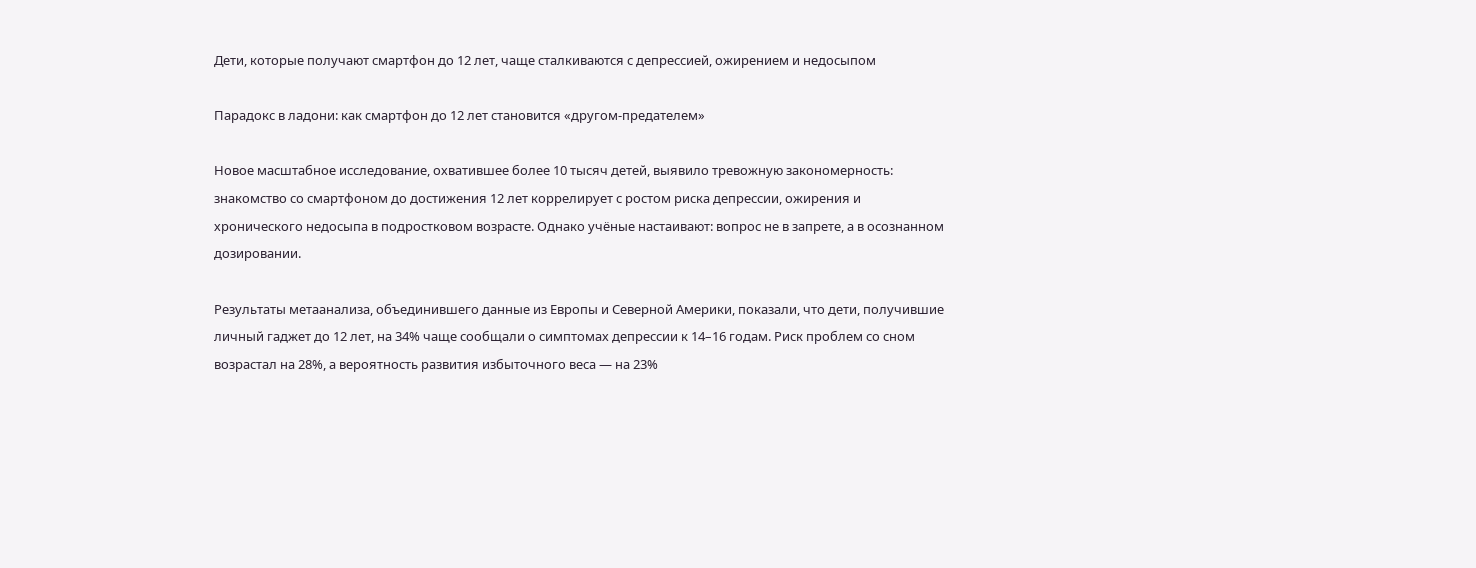Дети, которые получают смартфон до 12 лет, чаще сталкиваются с депрессией, ожирением и недосыпом

Парадокс в ладони: как смартфон до 12 лет становится «другом-предателем»

Новое масштабное исследование, охватившее более 10 тысяч детей, выявило тревожную закономерность: знакомство со смартфоном до достижения 12 лет коррелирует с ростом риска депрессии, ожирения и хронического недосыпа в подростковом возрасте. Однако учёные настаивают: вопрос не в запрете, а в осознанном дозировании.

Результаты метаанализа, объединившего данные из Европы и Северной Америки, показали, что дети, получившие личный гаджет до 12 лет, на 34% чаще сообщали о симптомах депрессии к 14–16 годам. Риск проблем со сном возрастал на 28%, а вероятность развития избыточного веса — на 23%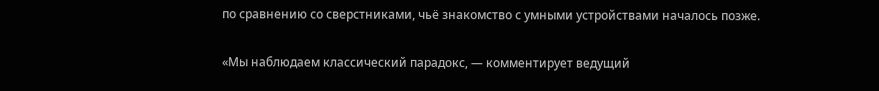по сравнению со сверстниками, чьё знакомство с умными устройствами началось позже.

«Мы наблюдаем классический парадокс, — комментирует ведущий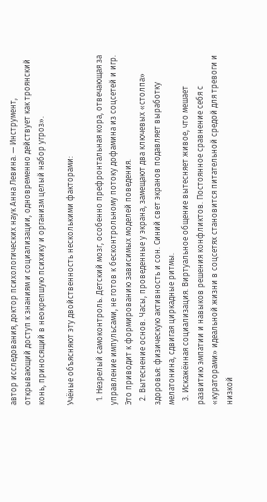автор исследования, доктор психологических наук Анна Левина. — Инструмент, открывающий доступ к знаниям и социализации, одновременно действует как троянский конь, приносящий в неокрепшую психику и организм целый набор угроз».

Учёные объясняют эту двойственность несколькими факторами:

  1. Незрелый самоконтроль. Детский мозг, особенно префронтальная кора, отвечающая за управление импульсами, не готов к бесконтрольному потоку дофамина из соцсетей и игр. Это приводит к формированию зависимых моделей поведения.
  2. Вытеснение основ. Часы, проведенные у экрана, замещают два ключевых «столпа» здоровья: физическую активность и сон. Синий свет экранов подавляет выработку мелатонина, сдвигая циркадные ритмы.
  3. Искажённая социализация. Виртуальное общение вытесняет живое, что мешает развитию эмпатии и навыков решения конфликтов. Постоянное сравнение себя с «кураторами» идеальной жизни в соцсетях становится питательной средой для тревоги и низкой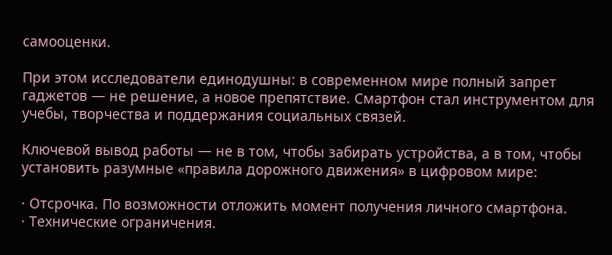самооценки.

При этом исследователи единодушны: в современном мире полный запрет гаджетов — не решение, а новое препятствие. Смартфон стал инструментом для учебы, творчества и поддержания социальных связей.

Ключевой вывод работы — не в том, чтобы забирать устройства, а в том, чтобы установить разумные «правила дорожного движения» в цифровом мире:

· Отсрочка. По возможности отложить момент получения личного смартфона.
· Технические ограничения.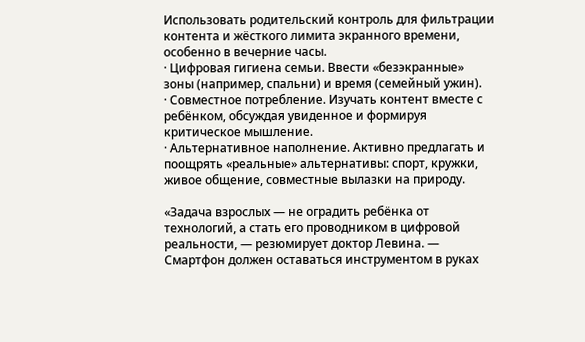Использовать родительский контроль для фильтрации контента и жёсткого лимита экранного времени, особенно в вечерние часы.
· Цифровая гигиена семьи. Ввести «безэкранные» зоны (например, спальни) и время (семейный ужин).
· Совместное потребление. Изучать контент вместе с ребёнком, обсуждая увиденное и формируя критическое мышление.
· Альтернативное наполнение. Активно предлагать и поощрять «реальные» альтернативы: спорт, кружки, живое общение, совместные вылазки на природу.

«Задача взрослых — не оградить ребёнка от технологий, а стать его проводником в цифровой реальности, — резюмирует доктор Левина. — Смартфон должен оставаться инструментом в руках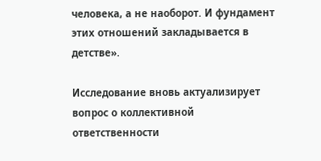человека, а не наоборот. И фундамент этих отношений закладывается в детстве».

Исследование вновь актуализирует вопрос о коллективной ответственности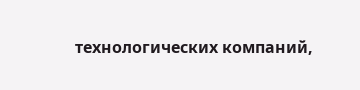технологических компаний,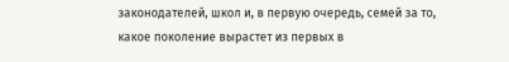законодателей, школ и, в первую очередь, семей за то, какое поколение вырастет из первых в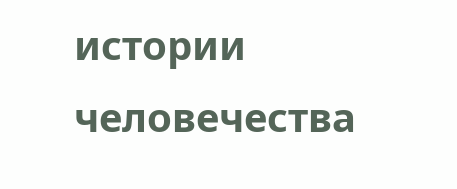истории человечества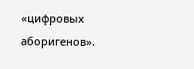«цифровых аборигенов».